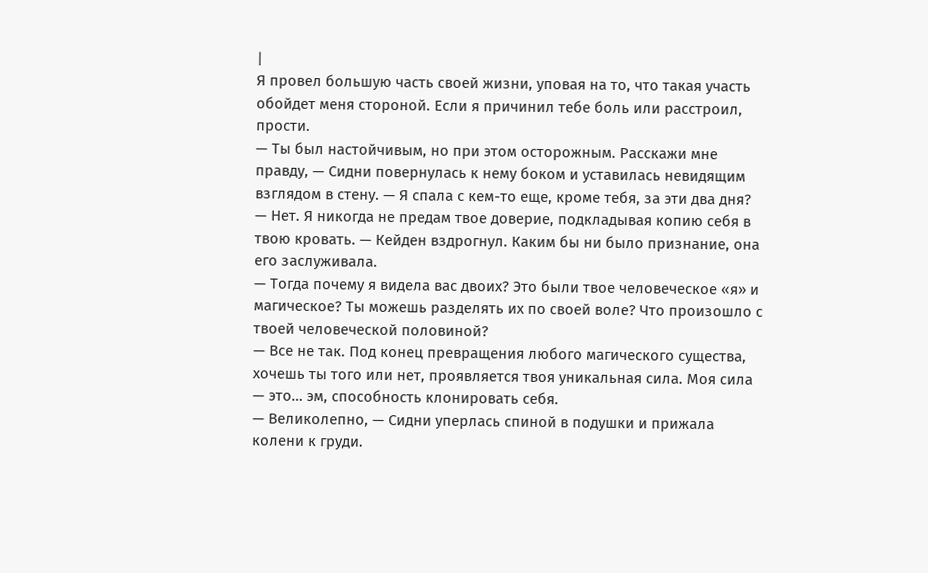|
Я провел большую часть своей жизни, уповая на то, что такая участь обойдет меня стороной. Если я причинил тебе боль или расстроил, прости.
— Ты был настойчивым, но при этом осторожным. Расскажи мне правду, — Сидни повернулась к нему боком и уставилась невидящим взглядом в стену. — Я спала с кем-то еще, кроме тебя, за эти два дня?
— Нет. Я никогда не предам твое доверие, подкладывая копию себя в твою кровать. — Кейден вздрогнул. Каким бы ни было признание, она его заслуживала.
— Тогда почему я видела вас двоих? Это были твое человеческое «я» и магическое? Ты можешь разделять их по своей воле? Что произошло с твоей человеческой половиной?
— Все не так. Под конец превращения любого магического существа, хочешь ты того или нет, проявляется твоя уникальная сила. Моя сила — это… эм, способность клонировать себя.
— Великолепно, — Сидни уперлась спиной в подушки и прижала колени к груди.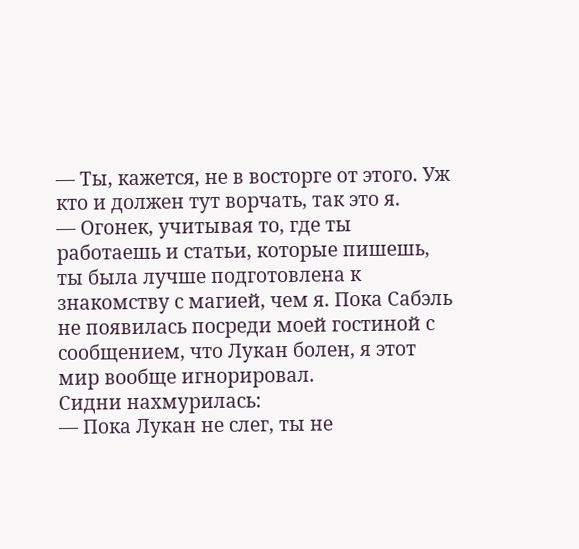— Ты, кажется, не в восторге от этого. Уж кто и должен тут ворчать, так это я.
— Огонек, учитывая то, где ты работаешь и статьи, которые пишешь, ты была лучше подготовлена к знакомству с магией, чем я. Пока Сабэль не появилась посреди моей гостиной с сообщением, что Лукан болен, я этот мир вообще игнорировал.
Сидни нахмурилась:
— Пока Лукан не слег, ты не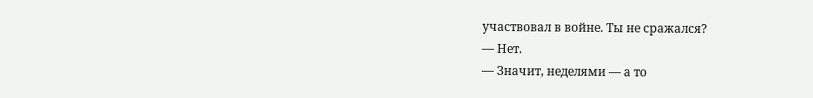участвовал в войне. Ты не сражался?
— Нет.
— Значит, неделями — а то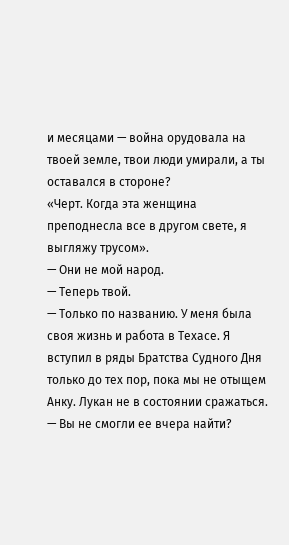и месяцами — война орудовала на твоей земле, твои люди умирали, а ты оставался в стороне?
«Черт. Когда эта женщина преподнесла все в другом свете, я выгляжу трусом».
— Они не мой народ.
— Теперь твой.
— Только по названию. У меня была своя жизнь и работа в Техасе. Я вступил в ряды Братства Судного Дня только до тех пор, пока мы не отыщем Анку. Лукан не в состоянии сражаться.
— Вы не смогли ее вчера найти?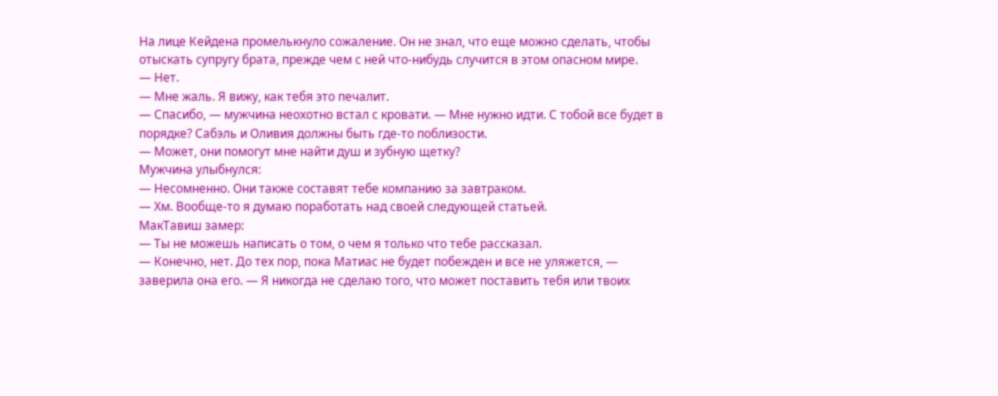На лице Кейдена промелькнуло сожаление. Он не знал, что еще можно сделать, чтобы отыскать супругу брата, прежде чем с ней что-нибудь случится в этом опасном мире.
— Нет.
— Мне жаль. Я вижу, как тебя это печалит.
— Спасибо, — мужчина неохотно встал с кровати. — Мне нужно идти. С тобой все будет в порядке? Сабэль и Оливия должны быть где-то поблизости.
— Может, они помогут мне найти душ и зубную щетку?
Мужчина улыбнулся:
— Несомненно. Они также составят тебе компанию за завтраком.
— Хм. Вообще-то я думаю поработать над своей следующей статьей.
МакТавиш замер:
— Ты не можешь написать о том, о чем я только что тебе рассказал.
— Конечно, нет. До тех пор, пока Матиас не будет побежден и все не уляжется, — заверила она его. — Я никогда не сделаю того, что может поставить тебя или твоих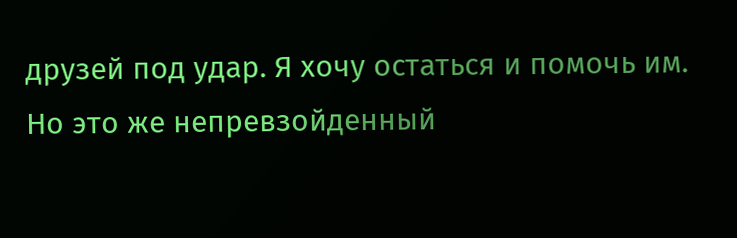друзей под удар. Я хочу остаться и помочь им. Но это же непревзойденный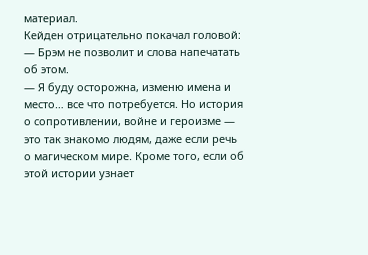материал.
Кейден отрицательно покачал головой:
— Брэм не позволит и слова напечатать об этом.
— Я буду осторожна, изменю имена и место… все что потребуется. Но история о сопротивлении, войне и героизме — это так знакомо людям, даже если речь о магическом мире. Кроме того, если об этой истории узнает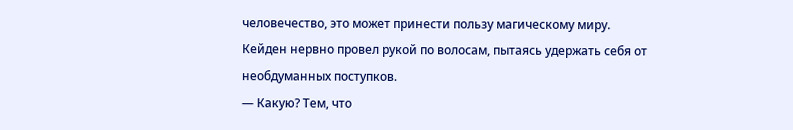человечество, это может принести пользу магическому миру.
Кейден нервно провел рукой по волосам, пытаясь удержать себя от необдуманных поступков.
— Какую? Тем, что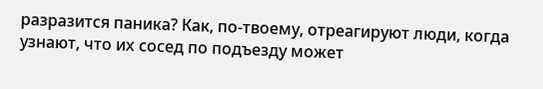разразится паника? Как, по-твоему, отреагируют люди, когда узнают, что их сосед по подъезду может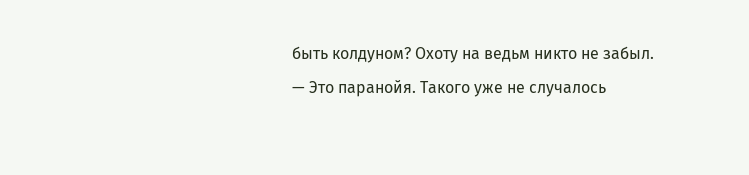быть колдуном? Охоту на ведьм никто не забыл.
— Это паранойя. Такого уже не случалось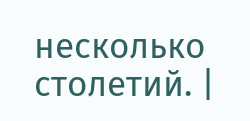несколько столетий. |